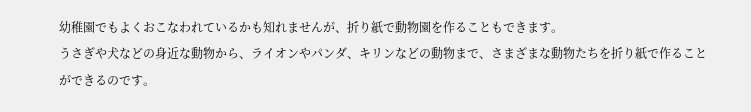幼稚園でもよくおこなわれているかも知れませんが、折り紙で動物園を作ることもできます。
うさぎや犬などの身近な動物から、ライオンやパンダ、キリンなどの動物まで、さまざまな動物たちを折り紙で作ることができるのです。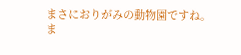まさにおりがみの動物園ですね。
ま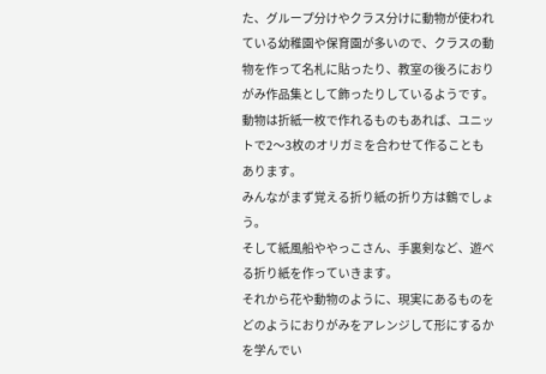た、グループ分けやクラス分けに動物が使われている幼稚園や保育園が多いので、クラスの動物を作って名札に貼ったり、教室の後ろにおりがみ作品集として飾ったりしているようです。
動物は折紙一枚で作れるものもあれば、ユニットで2〜3枚のオリガミを合わせて作ることもあります。
みんながまず覚える折り紙の折り方は鶴でしょう。
そして紙風船ややっこさん、手裏剣など、遊べる折り紙を作っていきます。
それから花や動物のように、現実にあるものをどのようにおりがみをアレンジして形にするかを学んでい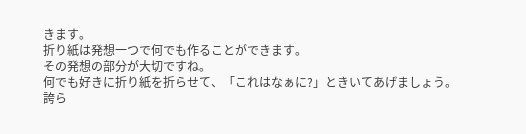きます。
折り紙は発想一つで何でも作ることができます。
その発想の部分が大切ですね。
何でも好きに折り紙を折らせて、「これはなぁに?」ときいてあげましょう。
誇ら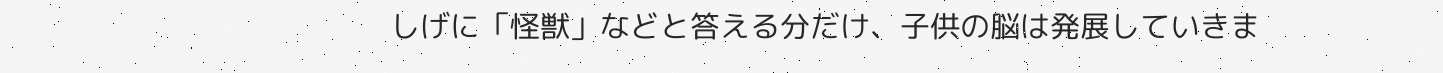しげに「怪獣」などと答える分だけ、子供の脳は発展していきま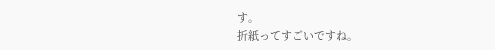す。
折紙ってすごいですね。